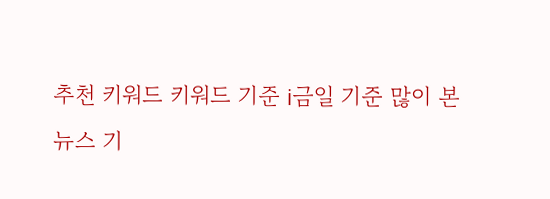추천 키워드 키워드 기준 i금일 기준 많이 본
뉴스 기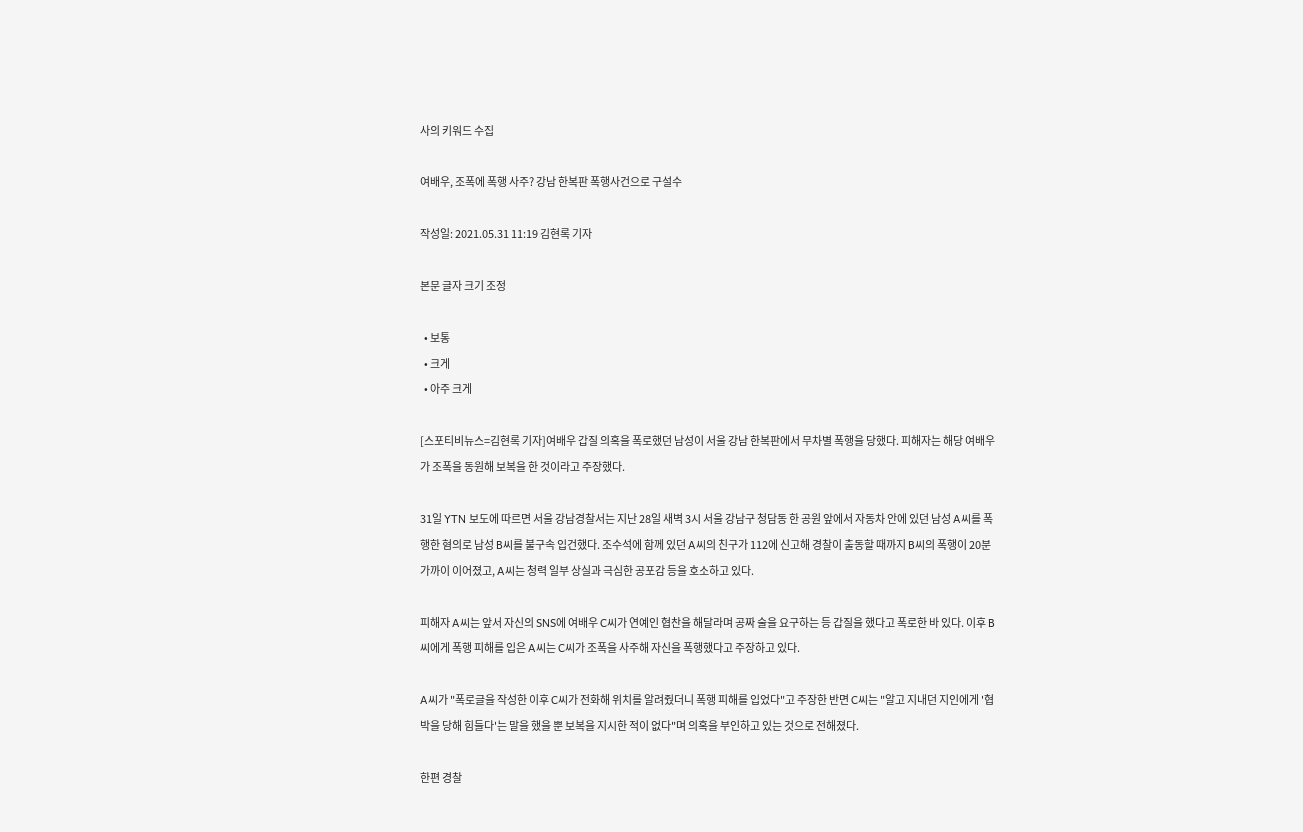사의 키워드 수집

여배우, 조폭에 폭행 사주? 강남 한복판 폭행사건으로 구설수

작성일: 2021.05.31 11:19 김현록 기자

본문 글자 크기 조정

  • 보통
  • 크게
  • 아주 크게

[스포티비뉴스=김현록 기자]여배우 갑질 의혹을 폭로했던 남성이 서울 강남 한복판에서 무차별 폭행을 당했다. 피해자는 해당 여배우가 조폭을 동원해 보복을 한 것이라고 주장했다.

31일 YTN 보도에 따르면 서울 강남경찰서는 지난 28일 새벽 3시 서울 강남구 청담동 한 공원 앞에서 자동차 안에 있던 남성 A씨를 폭행한 혐의로 남성 B씨를 불구속 입건했다. 조수석에 함께 있던 A씨의 친구가 112에 신고해 경찰이 출동할 때까지 B씨의 폭행이 20분 가까이 이어졌고, A씨는 청력 일부 상실과 극심한 공포감 등을 호소하고 있다.

피해자 A씨는 앞서 자신의 SNS에 여배우 C씨가 연예인 협찬을 해달라며 공짜 술을 요구하는 등 갑질을 했다고 폭로한 바 있다. 이후 B씨에게 폭행 피해를 입은 A씨는 C씨가 조폭을 사주해 자신을 폭행했다고 주장하고 있다.

A씨가 "폭로글을 작성한 이후 C씨가 전화해 위치를 알려줬더니 폭행 피해를 입었다"고 주장한 반면 C씨는 "알고 지내던 지인에게 '협박을 당해 힘들다'는 말을 했을 뿐 보복을 지시한 적이 없다"며 의혹을 부인하고 있는 것으로 전해졌다.

한편 경찰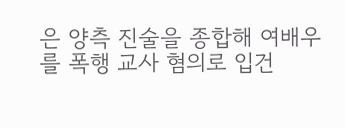은 양측 진술을 종합해 여배우를 폭행 교사 혐의로 입건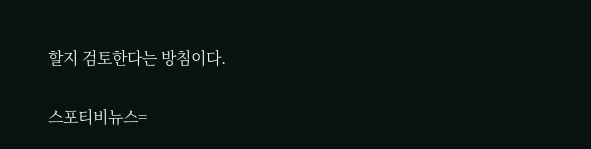할지 검토한다는 방침이다.

스포티비뉴스=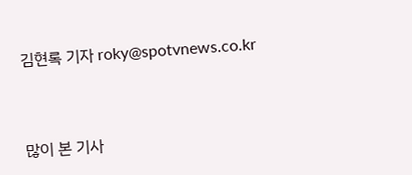김현록 기자 roky@spotvnews.co.kr


많이 본 기사